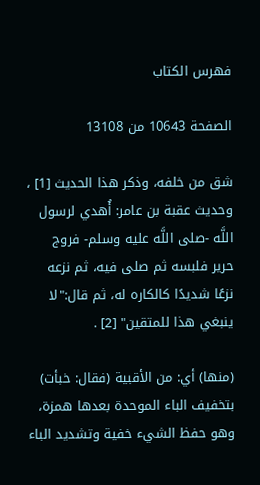فهرس الكتاب

الصفحة 10643 من 13108

شق من خلفه، وذكر هذا الحديث [1] ، وحديث عقبة بن عامر: أُهدي لرسول اللَّه -صلى اللَّه عليه وسلم- فروج حرير فلبسه ثم صلى فيه، ثم نزعه نزعًا شديدًا كالكاره له، ثم قال:"لا ينبغي هذا للمتقين" [2] .

(منها) أي: من الأقبية (فقال: خبأت) بتخفيف الباء الموحدة بعدها همزة، وهو حفظ الشيء خفية وتشديد الباء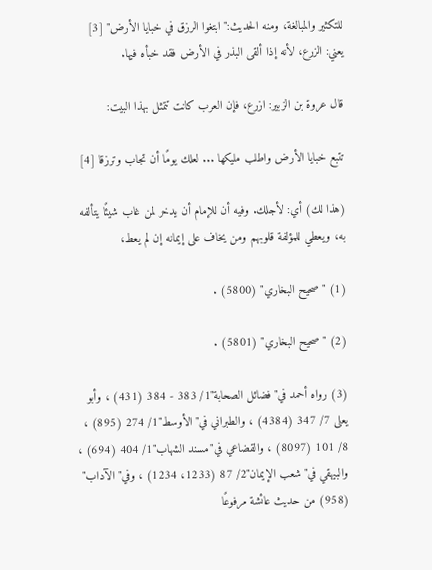للتكثير والمبالغة، ومنه الحديث:"ابتغوا الرزق في خبايا الأرض" [3] يعني: الزرع، لأنه إذا ألقى البذر في الأرض فقد خبأه فيها.

قال عروة بن الزبير: ازرع، فإن العرب كانت تتمثل بهذا البيت:

تتبع خبايا الأرض واطلب مليكها ... لعلك يومًا أن تجاب وترزقا [4]

(هذا لك) أي: لأجلك. وفيه أن للإمام أن يدخر لمن غاب شيئًا يتألفه به، ويعطي للمؤلفة قلوبهم ومن يخاف على إيمانه إن لم يعط،

(1) "صحيح البخاري" (5800) .

(2) "صحيح البخاري" (5801) .

(3) رواه أحمد في"فضائل الصحابة"1/ 383 - 384 (431) ، وأبو يعلى 7/ 347 (4384) ، والطبراني في"الأوسط"1/ 274 (895) ، 8/ 101 (8097) ، والقضاعي في"مسند الشهاب"1/ 404 (694) ، والبيهقي في"شعب الإيمان"2/ 87 (1233، 1234) ، وفي"الآداب" (958) من حديث عائشة مرفوعًا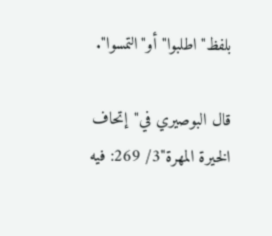بلفظ"اطلبوا"أو"التمسوا".

قال البوصيري في"إتحاف الخيرة المهرة"3/ 269: فيه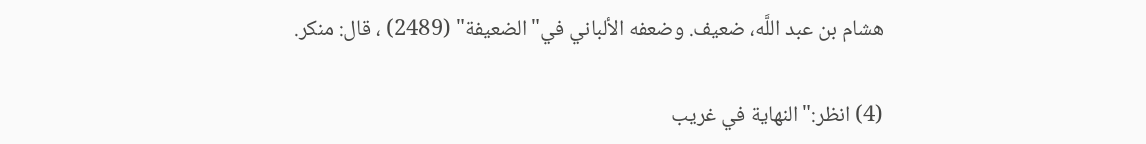هشام بن عبد اللَّه، ضعيف. وضعفه الألباني في"الضعيفة" (2489) ، قال: منكر.

(4) انظر:"النهاية في غريب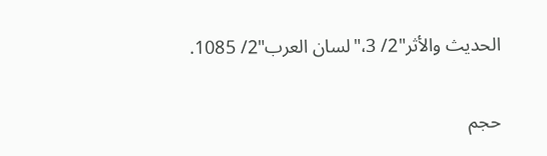الحديث والأثر"2/ 3،"لسان العرب"2/ 1085.

حجم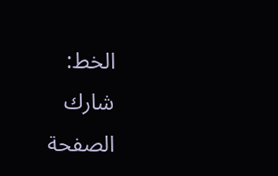الخط:
شارك الصفحة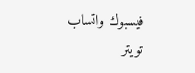فيسبوك واتساب تويتر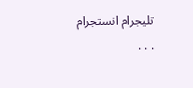تليجرام انستجرام
. . .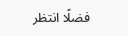فضلًا انتظر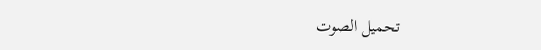تحميل الصوت